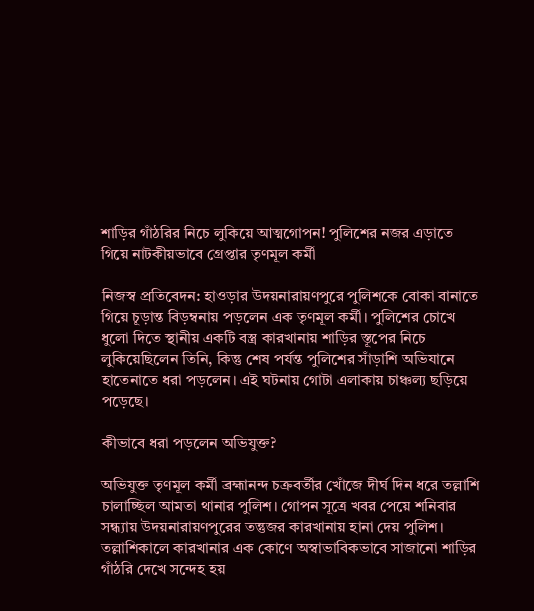শাড়ির গাঁঠরির নিচে লুকিয়ে আত্মগোপন! পুলিশের নজর এড়াতে গিয়ে নাটকীয়ভাবে গ্রেপ্তার তৃণমূল কর্মী

নিজস্ব প্রতিবেদন: হাওড়ার উদয়নারায়ণপুরে পুলিশকে বোকা বানাতে গিয়ে চূড়ান্ত বিড়ম্বনায় পড়লেন এক তৃণমূল কর্মী। পুলিশের চোখে ধুলো দিতে স্থানীয় একটি বস্ত্র কারখানায় শাড়ির স্তূপের নিচে লুকিয়েছিলেন তিনি, কিন্তু শেষ পর্যন্ত পুলিশের সাঁড়াশি অভিযানে হাতেনাতে ধরা পড়লেন। এই ঘটনায় গোটা এলাকায় চাঞ্চল্য ছড়িয়ে পড়েছে।

কীভাবে ধরা পড়লেন অভিযুক্ত?

অভিযুক্ত তৃণমূল কর্মী ব্রহ্মানন্দ চক্রবর্তীর খোঁজে দীর্ঘ দিন ধরে তল্লাশি চালাচ্ছিল আমতা থানার পুলিশ। গোপন সূত্রে খবর পেয়ে শনিবার সন্ধ্যায় উদয়নারায়ণপুরের তন্তুজর কারখানায় হানা দেয় পুলিশ। তল্লাশিকালে কারখানার এক কোণে অস্বাভাবিকভাবে সাজানো শাড়ির গাঁঠরি দেখে সন্দেহ হয়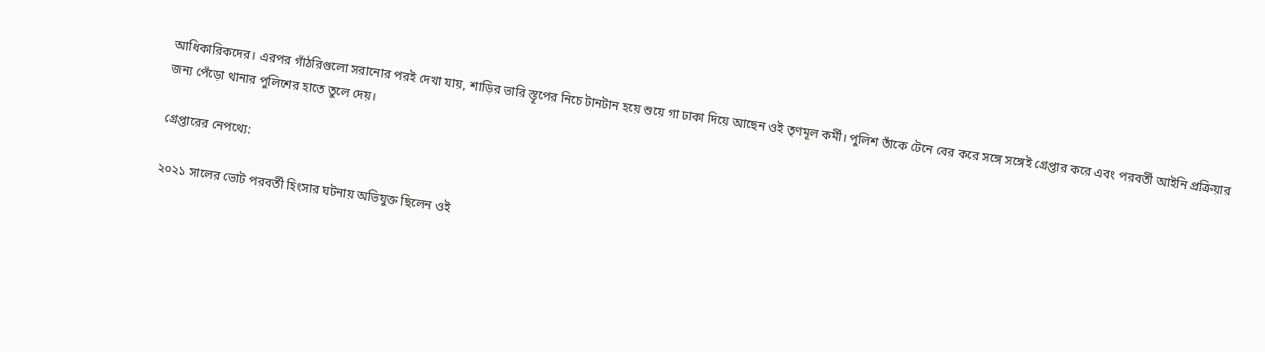আধিকারিকদের। এরপর গাঁঠরিগুলো সরানোর পরই দেখা যায়, শাড়ির ভারি স্তূপের নিচে টানটান হয়ে শুয়ে গা ঢাকা দিয়ে আছেন ওই তৃণমূল কর্মী। পুলিশ তাঁকে টেনে বের করে সঙ্গে সঙ্গেই গ্রেপ্তার করে এবং পরবর্তী আইনি প্রক্রিয়ার জন্য পেঁড়ো থানার পুলিশের হাতে তুলে দেয়।

গ্রেপ্তারের নেপথ্যে:

২০২১ সালের ভোট পরবর্তী হিংসার ঘটনায় অভিযুক্ত ছিলেন ওই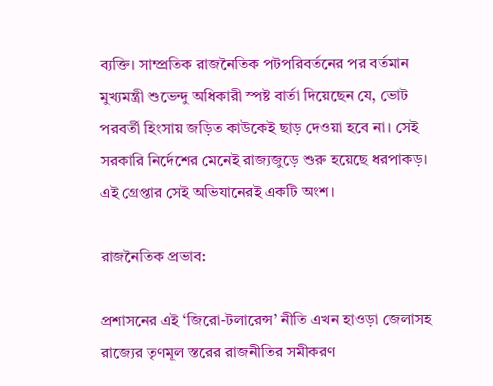ব্যক্তি। সাম্প্রতিক রাজনৈতিক পটপরিবর্তনের পর বর্তমান মুখ্যমন্ত্রী শুভেন্দু অধিকারী স্পষ্ট বার্তা দিয়েছেন যে, ভোট পরবর্তী হিংসায় জড়িত কাউকেই ছাড় দেওয়া হবে না। সেই সরকারি নির্দেশের মেনেই রাজ্যজুড়ে শুরু হয়েছে ধরপাকড়। এই গ্রেপ্তার সেই অভিযানেরই একটি অংশ।

রাজনৈতিক প্রভাব:

প্রশাসনের এই ‘জিরো-টলারেন্স’ নীতি এখন হাওড়া জেলাসহ রাজ্যের তৃণমূল স্তরের রাজনীতির সমীকরণ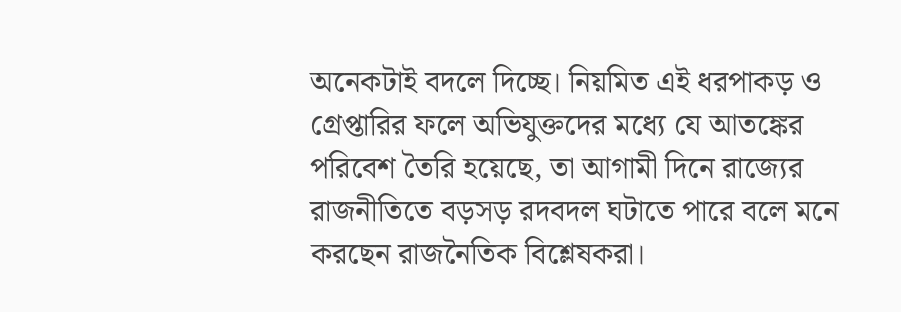অনেকটাই বদলে দিচ্ছে। নিয়মিত এই ধরপাকড় ও গ্রেপ্তারির ফলে অভিযুক্তদের মধ্যে যে আতঙ্কের পরিবেশ তৈরি হয়েছে, তা আগামী দিনে রাজ্যের রাজনীতিতে বড়সড় রদবদল ঘটাতে পারে বলে মনে করছেন রাজনৈতিক বিশ্লেষকরা।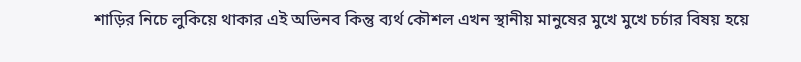শাড়ির নিচে লুকিয়ে থাকার এই অভিনব কিন্তু ব্যর্থ কৌশল এখন স্থানীয় মানুষের মুখে মুখে চর্চার বিষয় হয়ে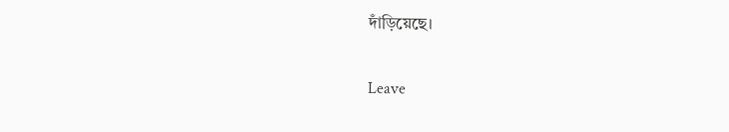দাঁড়িয়েছে।

Leave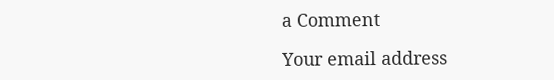a Comment

Your email address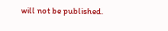will not be published.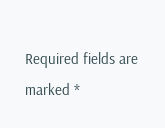Required fields are marked *